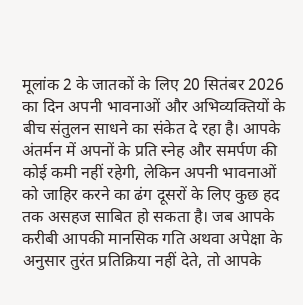मूलांक 2 के जातकों के लिए 20 सितंबर 2026 का दिन अपनी भावनाओं और अभिव्यक्तियों के बीच संतुलन साधने का संकेत दे रहा है। आपके अंतर्मन में अपनों के प्रति स्नेह और समर्पण की कोई कमी नहीं रहेगी, लेकिन अपनी भावनाओं को जाहिर करने का ढंग दूसरों के लिए कुछ हद तक असहज साबित हो सकता है। जब आपके करीबी आपकी मानसिक गति अथवा अपेक्षा के अनुसार तुरंत प्रतिक्रिया नहीं देते, तो आपके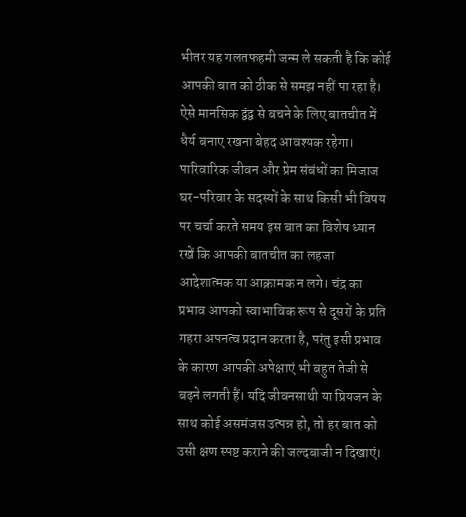भीतर यह गलतफहमी जन्म ले सकती है कि कोई आपकी बात को ठीक से समझ नहीं पा रहा है। ऐसे मानसिक द्वंद्व से बचने के लिए बातचीत में धैर्य बनाए रखना बेहद आवश्यक रहेगा।
पारिवारिक जीवन और प्रेम संबंधों का मिजाज
घर-परिवार के सदस्यों के साथ किसी भी विषय पर चर्चा करते समय इस बात का विशेष ध्यान रखें कि आपकी बातचीत का लहजा आदेशात्मक या आक्रामक न लगे। चंद्र का प्रभाव आपको स्वाभाविक रूप से दूसरों के प्रति गहरा अपनत्व प्रदान करता है, परंतु इसी प्रभाव के कारण आपकी अपेक्षाएं भी बहुत तेजी से बढ़ने लगती हैं। यदि जीवनसाथी या प्रियजन के साथ कोई असमंजस उत्पन्न हो, तो हर बात को उसी क्षण स्पष्ट कराने की जल्दबाजी न दिखाएं।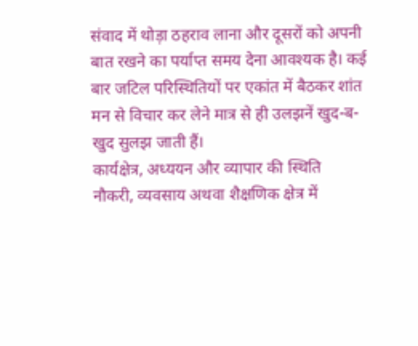संवाद में थोड़ा ठहराव लाना और दूसरों को अपनी बात रखने का पर्याप्त समय देना आवश्यक है। कई बार जटिल परिस्थितियों पर एकांत में बैठकर शांत मन से विचार कर लेने मात्र से ही उलझनें खुद-ब-खुद सुलझ जाती हैं।
कार्यक्षेत्र, अध्ययन और व्यापार की स्थिति
नौकरी, व्यवसाय अथवा शैक्षणिक क्षेत्र में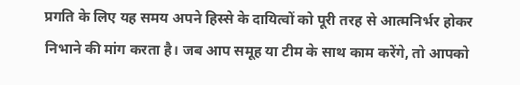प्रगति के लिए यह समय अपने हिस्से के दायित्वों को पूरी तरह से आत्मनिर्भर होकर निभाने की मांग करता है। जब आप समूह या टीम के साथ काम करेंगे, तो आपको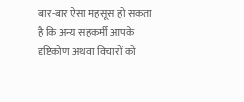बार-बार ऐसा महसूस हो सकता है कि अन्य सहकर्मी आपके दृष्टिकोण अथवा विचारों को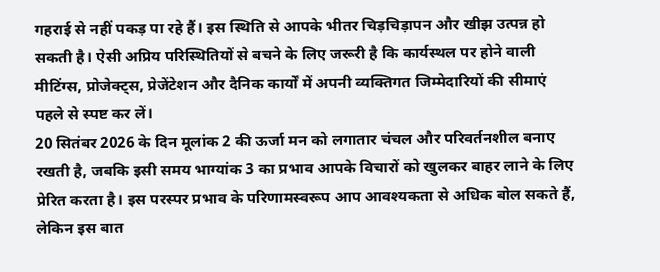गहराई से नहीं पकड़ पा रहे हैं। इस स्थिति से आपके भीतर चिड़चिड़ापन और खीझ उत्पन्न हो सकती है। ऐसी अप्रिय परिस्थितियों से बचने के लिए जरूरी है कि कार्यस्थल पर होने वाली मीटिंग्स, प्रोजेक्ट्स, प्रेजेंटेशन और दैनिक कार्यों में अपनी व्यक्तिगत जिम्मेदारियों की सीमाएं पहले से स्पष्ट कर लें।
20 सितंबर 2026 के दिन मूलांक 2 की ऊर्जा मन को लगातार चंचल और परिवर्तनशील बनाए रखती है, जबकि इसी समय भाग्यांक 3 का प्रभाव आपके विचारों को खुलकर बाहर लाने के लिए प्रेरित करता है। इस परस्पर प्रभाव के परिणामस्वरूप आप आवश्यकता से अधिक बोल सकते हैं, लेकिन इस बात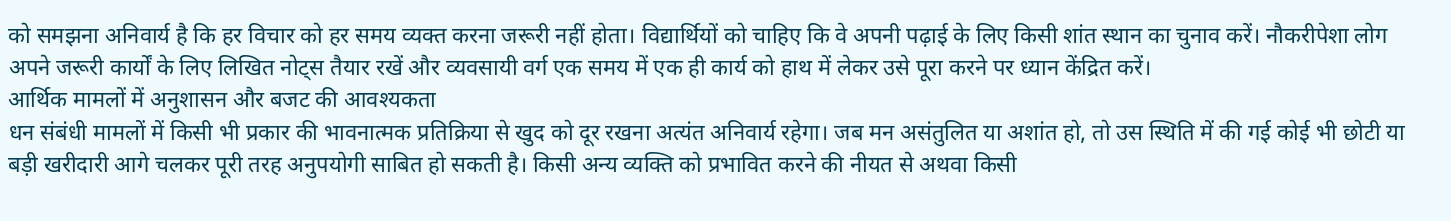को समझना अनिवार्य है कि हर विचार को हर समय व्यक्त करना जरूरी नहीं होता। विद्यार्थियों को चाहिए कि वे अपनी पढ़ाई के लिए किसी शांत स्थान का चुनाव करें। नौकरीपेशा लोग अपने जरूरी कार्यों के लिए लिखित नोट्स तैयार रखें और व्यवसायी वर्ग एक समय में एक ही कार्य को हाथ में लेकर उसे पूरा करने पर ध्यान केंद्रित करें।
आर्थिक मामलों में अनुशासन और बजट की आवश्यकता
धन संबंधी मामलों में किसी भी प्रकार की भावनात्मक प्रतिक्रिया से खुद को दूर रखना अत्यंत अनिवार्य रहेगा। जब मन असंतुलित या अशांत हो, तो उस स्थिति में की गई कोई भी छोटी या बड़ी खरीदारी आगे चलकर पूरी तरह अनुपयोगी साबित हो सकती है। किसी अन्य व्यक्ति को प्रभावित करने की नीयत से अथवा किसी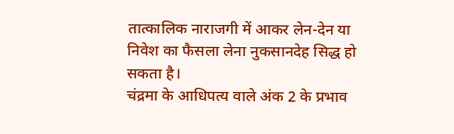तात्कालिक नाराजगी में आकर लेन-देन या निवेश का फैसला लेना नुकसानदेह सिद्ध हो सकता है।
चंद्रमा के आधिपत्य वाले अंक 2 के प्रभाव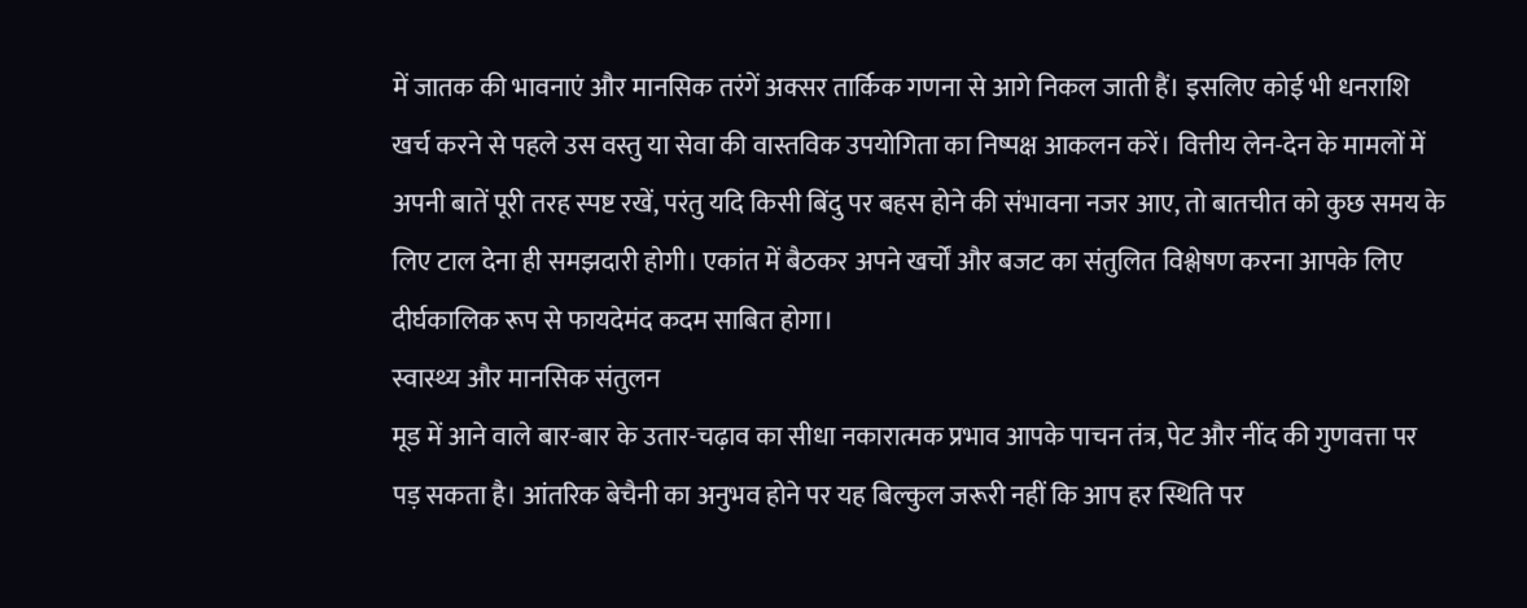में जातक की भावनाएं और मानसिक तरंगें अक्सर तार्किक गणना से आगे निकल जाती हैं। इसलिए कोई भी धनराशि खर्च करने से पहले उस वस्तु या सेवा की वास्तविक उपयोगिता का निष्पक्ष आकलन करें। वित्तीय लेन-देन के मामलों में अपनी बातें पूरी तरह स्पष्ट रखें, परंतु यदि किसी बिंदु पर बहस होने की संभावना नजर आए, तो बातचीत को कुछ समय के लिए टाल देना ही समझदारी होगी। एकांत में बैठकर अपने खर्चों और बजट का संतुलित विश्लेषण करना आपके लिए दीर्घकालिक रूप से फायदेमंद कदम साबित होगा।
स्वास्थ्य और मानसिक संतुलन
मूड में आने वाले बार-बार के उतार-चढ़ाव का सीधा नकारात्मक प्रभाव आपके पाचन तंत्र, पेट और नींद की गुणवत्ता पर पड़ सकता है। आंतरिक बेचैनी का अनुभव होने पर यह बिल्कुल जरूरी नहीं कि आप हर स्थिति पर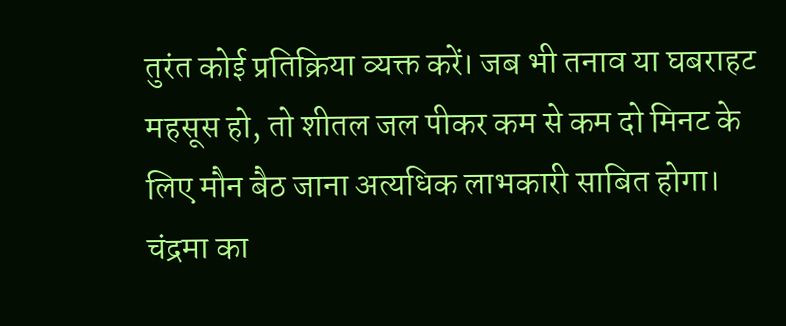तुरंत कोई प्रतिक्रिया व्यक्त करें। जब भी तनाव या घबराहट महसूस हो, तो शीतल जल पीकर कम से कम दो मिनट के लिए मौन बैठ जाना अत्यधिक लाभकारी साबित होगा।
चंद्रमा का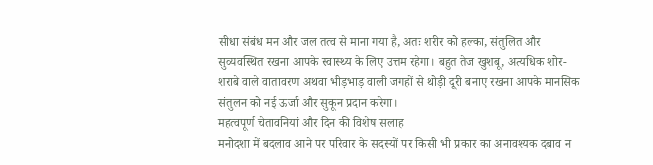सीधा संबंध मन और जल तत्व से माना गया है, अतः शरीर को हल्का, संतुलित और सुव्यवस्थित रखना आपके स्वास्थ्य के लिए उत्तम रहेगा। बहुत तेज खुशबू, अत्यधिक शोर-शराबे वाले वातावरण अथवा भीड़भाड़ वाली जगहों से थोड़ी दूरी बनाए रखना आपके मानसिक संतुलन को नई ऊर्जा और सुकून प्रदान करेगा।
महत्वपूर्ण चेतावनियां और दिन की विशेष सलाह
मनोदशा में बदलाव आने पर परिवार के सदस्यों पर किसी भी प्रकार का अनावश्यक दबाव न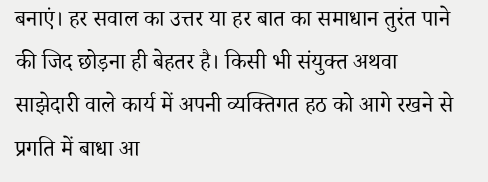बनाएं। हर सवाल का उत्तर या हर बात का समाधान तुरंत पाने की जिद छोड़ना ही बेहतर है। किसी भी संयुक्त अथवा साझेदारी वाले कार्य में अपनी व्यक्तिगत हठ को आगे रखने से प्रगति में बाधा आ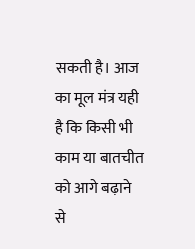सकती है। आज का मूल मंत्र यही है कि किसी भी काम या बातचीत को आगे बढ़ाने से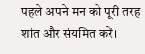पहले अपने मन को पूरी तरह शांत और संयमित करें।